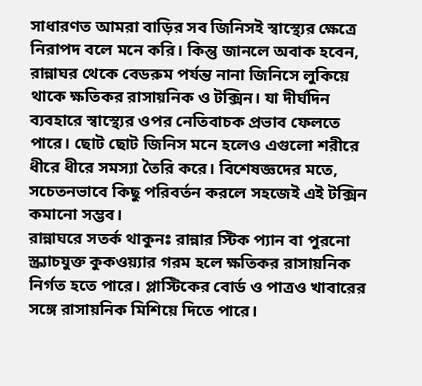সাধারণত আমরা বাড়ির সব জিনিসই স্বাস্থ্যের ক্ষেত্রে নিরাপদ বলে মনে করি। কিন্তু জানলে অবাক হবেন, রান্নাঘর থেকে বেডরুম পর্যন্ত নানা জিনিসে লুকিয়ে থাকে ক্ষতিকর রাসায়নিক ও টক্সিন। যা দীর্ঘদিন ব্যবহারে স্বাস্থ্যের ওপর নেতিবাচক প্রভাব ফেলতে পারে। ছোট ছোট জিনিস মনে হলেও এগুলো শরীরে ধীরে ধীরে সমস্যা তৈরি করে। বিশেষজ্ঞদের মতে, সচেতনভাবে কিছু পরিবর্তন করলে সহজেই এই টক্সিন কমানো সম্ভব।
রান্নাঘরে সতর্ক থাকুনঃ রান্নার স্টিক প্যান বা পুরনো স্ক্র্যাচযুক্ত কুকওয়্যার গরম হলে ক্ষতিকর রাসায়নিক নির্গত হতে পারে। প্লাস্টিকের বোর্ড ও পাত্রও খাবারের সঙ্গে রাসায়নিক মিশিয়ে দিতে পারে।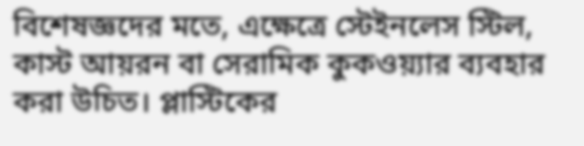বিশেষজ্ঞদের মতে, এক্ষেত্রে স্টেইনলেস স্টিল, কাস্ট আয়রন বা সেরামিক কুকওয়্যার ব্যবহার করা উচিত। প্লাস্টিকের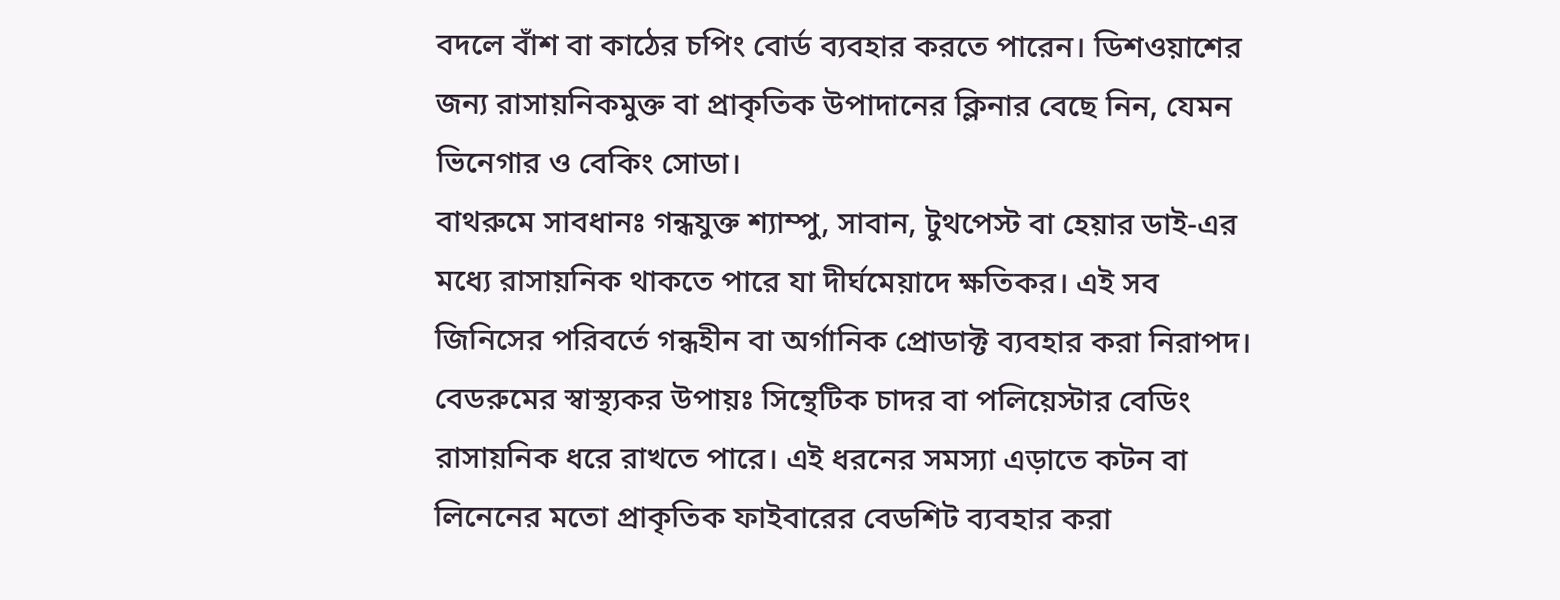বদলে বাঁশ বা কাঠের চপিং বোর্ড ব্যবহার করতে পারেন। ডিশওয়াশের জন্য রাসায়নিকমুক্ত বা প্রাকৃতিক উপাদানের ক্লিনার বেছে নিন, যেমন ভিনেগার ও বেকিং সোডা।
বাথরুমে সাবধানঃ গন্ধযুক্ত শ্যাম্পু, সাবান, টুথপেস্ট বা হেয়ার ডাই-এর মধ্যে রাসায়নিক থাকতে পারে যা দীর্ঘমেয়াদে ক্ষতিকর। এই সব জিনিসের পরিবর্তে গন্ধহীন বা অর্গানিক প্রোডাক্ট ব্যবহার করা নিরাপদ।
বেডরুমের স্বাস্থ্যকর উপায়ঃ সিন্থেটিক চাদর বা পলিয়েস্টার বেডিং রাসায়নিক ধরে রাখতে পারে। এই ধরনের সমস্যা এড়াতে কটন বা লিনেনের মতো প্রাকৃতিক ফাইবারের বেডশিট ব্যবহার করা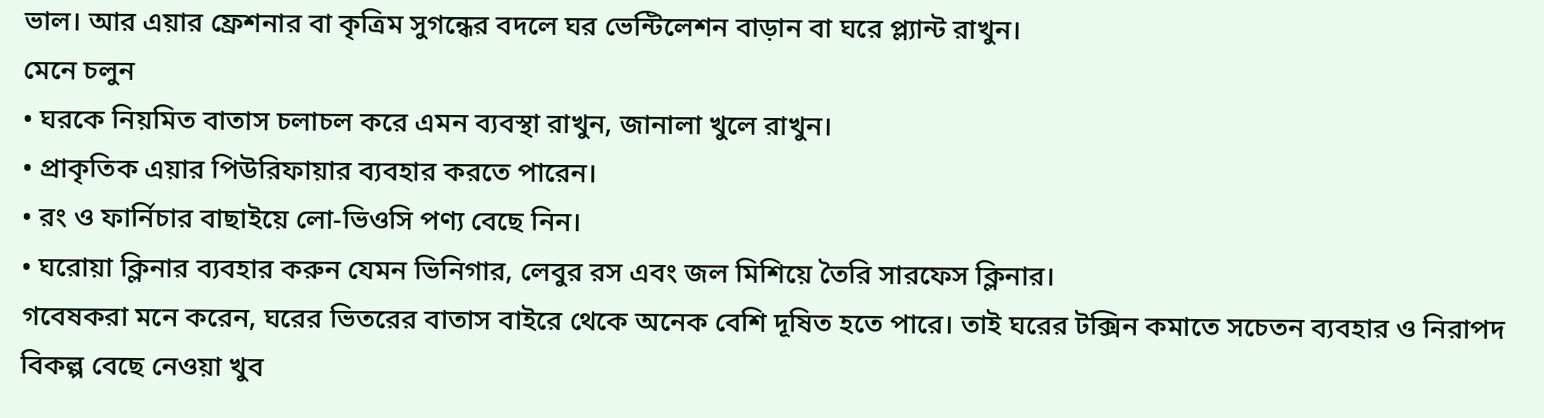ভাল। আর এয়ার ফ্রেশনার বা কৃত্রিম সুগন্ধের বদলে ঘর ভেন্টিলেশন বাড়ান বা ঘরে প্ল্যান্ট রাখুন।
মেনে চলুন
• ঘরকে নিয়মিত বাতাস চলাচল করে এমন ব্যবস্থা রাখুন, জানালা খুলে রাখুন।
• প্রাকৃতিক এয়ার পিউরিফায়ার ব্যবহার করতে পারেন।
• রং ও ফার্নিচার বাছাইয়ে লো-ভিওসি পণ্য বেছে নিন।
• ঘরোয়া ক্লিনার ব্যবহার করুন যেমন ভিনিগার, লেবুর রস এবং জল মিশিয়ে তৈরি সারফেস ক্লিনার।
গবেষকরা মনে করেন, ঘরের ভিতরের বাতাস বাইরে থেকে অনেক বেশি দূষিত হতে পারে। তাই ঘরের টক্সিন কমাতে সচেতন ব্যবহার ও নিরাপদ বিকল্প বেছে নেওয়া খুব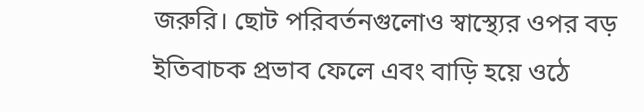জরুরি। ছোট পরিবর্তনগুলোও স্বাস্থ্যের ওপর বড় ইতিবাচক প্রভাব ফেলে এবং বাড়ি হয়ে ওঠে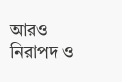আরও নিরাপদ ও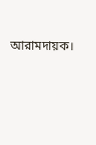আরামদায়ক।